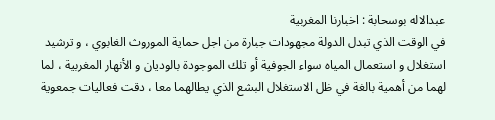عبدالاله بوسحابة : اخبارنا المغربية
في الوقت الذي تبدل الدولة مجهودات جبارة من اجل حماية الموروث الغابوي ، و ترشيد استغلال و استعمال المياه سواء الجوفية أو تلك الموجودة بالوديان و الأنهار المغربية ، لما لهما من أهمية بالغة في ظل الاستغلال البشع الذي يطالهما معا ، دقت فعاليات جمعوية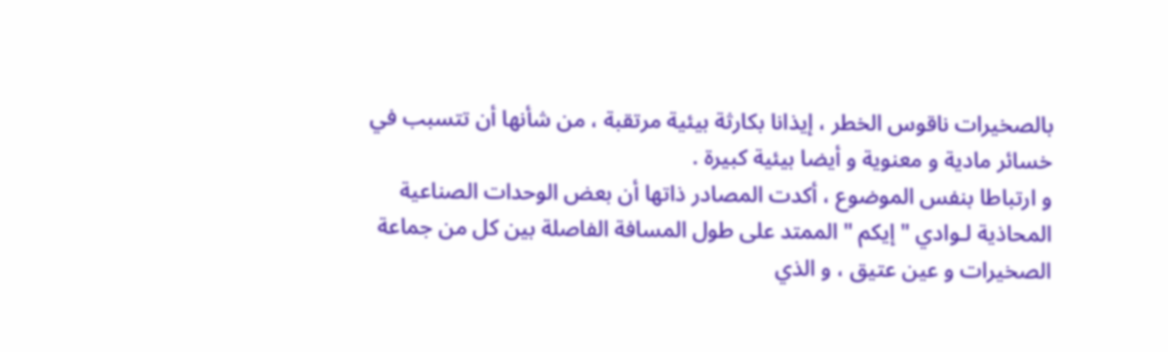بالصخيرات ناقوس الخطر ، إيذانا بكارثة بيئية مرتقبة ، من شأنها أن تتسبب في خسائر مادية و معنوية و أيضا بيئية كبيرة .
و ارتباطا بنفس الموضوع ، أكدت المصادر ذاتها أن بعض الوحدات الصناعية المحاذية لـوادي " إيكم " الممتد على طول المسافة الفاصلة بين كل من جماعة الصخيرات و عين عتيق ، و الذي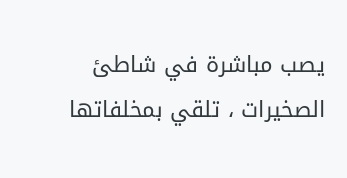يصب مباشرة في شاطئ الصخيرات ، تلقي بمخلفاتها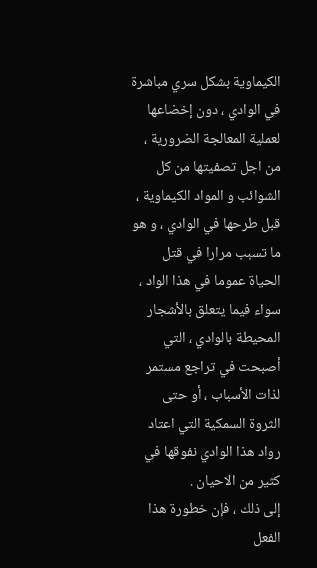الكيماوية بشكل سري مباشرة في الوادي ، دون إخضاعها لعملية المعالجة الضرورية ، من اجل تصفيتها من كل الشوائب و المواد الكيماوية ، قبل طرحها في الوادي ، و هو ما تسبب مرارا في قتل الحياة عموما في هذا الواد ، سواء فيما يتعلق بالأشجار المحيطة بالوادي ، التي أصبحت في تراجع مستمر لذات الأسباب ، أو حتى الثروة السمكية التي اعتاد رواد هذا الوادي نفوقها في كثير من الاحيان .
إلى ذلك ، فإن خطورة هذا الفعل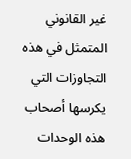غير القانوني المتمثل في هذه التجاوزات التي يكرسها أصحاب هذه الوحدات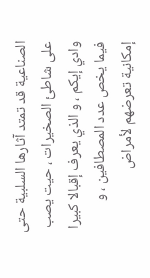الصناعية قد تمتد آثارها السلبية حتى على شاطئ الصخيرات ، حيت يصب وادي إيكم ، و الذي يعرف إقبالا كبيرا فيما يخص عدد المصطافين ، و إمكانية تعرضهم لأمراض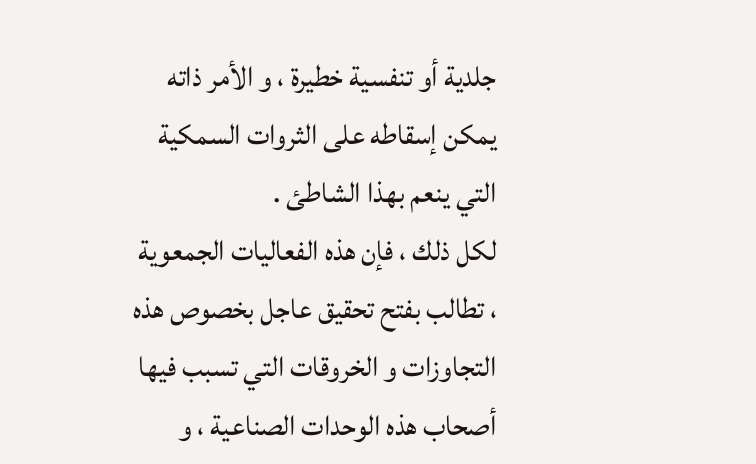جلدية أو تنفسية خطيرة ، و الأمر ذاته يمكن إسقاطه على الثروات السمكية التي ينعم بهذا الشاطئ .
لكل ذلك ، فإن هذه الفعاليات الجمعوية ، تطالب بفتح تحقيق عاجل بخصوص هذه التجاوزات و الخروقات التي تسبب فيها أصحاب هذه الوحدات الصناعية ، و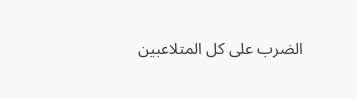الضرب على كل المتلاعبين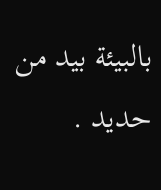بالبيئة بيد من حديد .